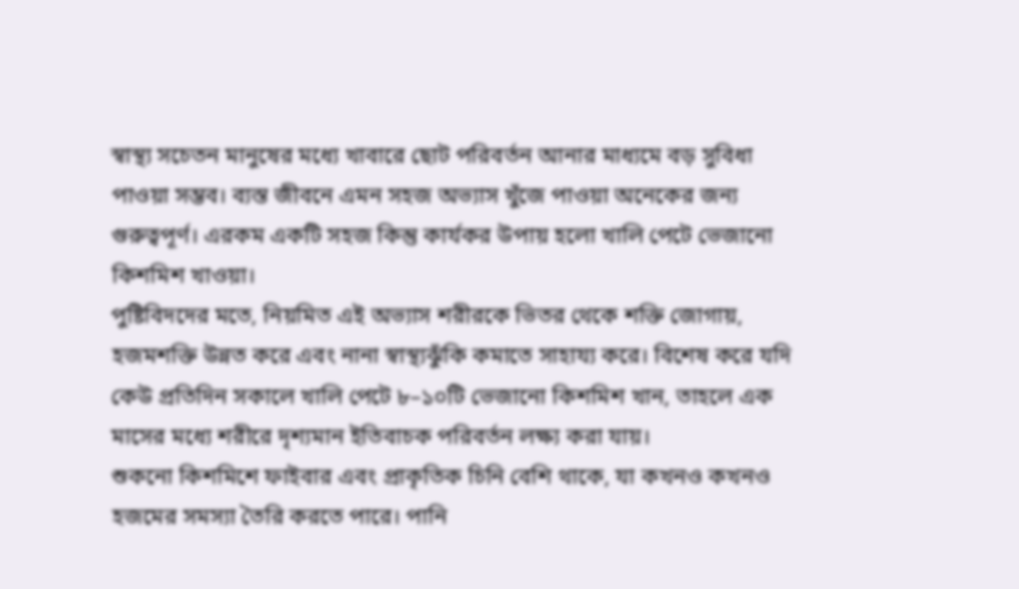স্বাস্থ্য সচেতন মানুষের মধ্যে খাবারে ছোট পরিবর্তন আনার মাধ্যমে বড় সুবিধা পাওয়া সম্ভব। ব্যস্ত জীবনে এমন সহজ অভ্যাস খুঁজে পাওয়া অনেকের জন্য গুরুত্বপূর্ণ। এরকম একটি সহজ কিন্তু কার্যকর উপায় হলো খালি পেটে ভেজানো কিশমিশ খাওয়া।
পুষ্টিবিদদের মতে, নিয়মিত এই অভ্যাস শরীরকে ভিতর থেকে শক্তি জোগায়, হজমশক্তি উন্নত করে এবং নানা স্বাস্থ্যঝুঁকি কমাতে সাহায্য করে। বিশেষ করে যদি কেউ প্রতিদিন সকালে খালি পেটে ৮–১০টি ভেজানো কিশমিশ খান, তাহলে এক মাসের মধ্যে শরীরে দৃশ্যমান ইতিবাচক পরিবর্তন লক্ষ্য করা যায়।
শুকনো কিশমিশে ফাইবার এবং প্রাকৃতিক চিনি বেশি থাকে, যা কখনও কখনও হজমের সমস্যা তৈরি করতে পারে। পানি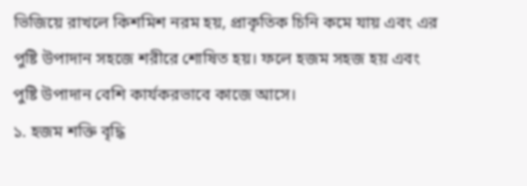ভিজিয়ে রাখলে কিশমিশ নরম হয়, প্রাকৃতিক চিনি কমে যায় এবং এর পুষ্টি উপাদান সহজে শরীরে শোষিত হয়। ফলে হজম সহজ হয় এবং পুষ্টি উপাদান বেশি কার্যকরভাবে কাজে আসে।
১. হজম শক্তি বৃদ্ধি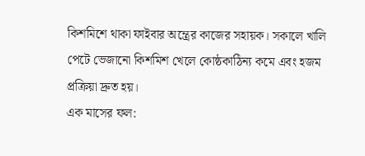কিশমিশে থাকা ফাইবার অন্ত্রের কাজের সহায়ক। সকালে খালি পেটে ভেজানো কিশমিশ খেলে কোষ্ঠকাঠিন্য কমে এবং হজম প্রক্রিয়া দ্রুত হয়।
এক মাসের ফল: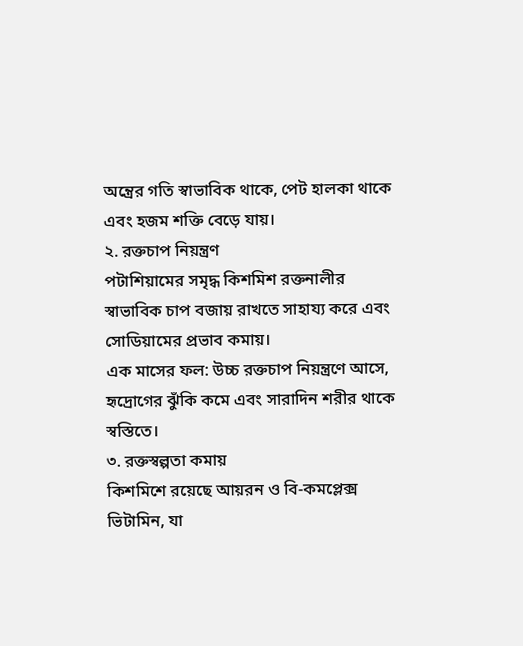অন্ত্রের গতি স্বাভাবিক থাকে, পেট হালকা থাকে এবং হজম শক্তি বেড়ে যায়।
২. রক্তচাপ নিয়ন্ত্রণ
পটাশিয়ামের সমৃদ্ধ কিশমিশ রক্তনালীর স্বাভাবিক চাপ বজায় রাখতে সাহায্য করে এবং সোডিয়ামের প্রভাব কমায়।
এক মাসের ফল: উচ্চ রক্তচাপ নিয়ন্ত্রণে আসে, হৃদ্রোগের ঝুঁকি কমে এবং সারাদিন শরীর থাকে স্বস্তিতে।
৩. রক্তস্বল্পতা কমায়
কিশমিশে রয়েছে আয়রন ও বি-কমপ্লেক্স ভিটামিন, যা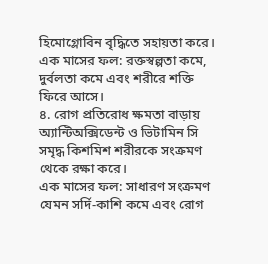হিমোগ্লোবিন বৃদ্ধিতে সহায়তা করে।
এক মাসের ফল: রক্তস্বল্পতা কমে, দুর্বলতা কমে এবং শরীরে শক্তি ফিরে আসে।
৪. রোগ প্রতিরোধ ক্ষমতা বাড়ায়
অ্যান্টিঅক্সিডেন্ট ও ভিটামিন সি সমৃদ্ধ কিশমিশ শরীরকে সংক্রমণ থেকে রক্ষা করে।
এক মাসের ফল: সাধারণ সংক্রমণ যেমন সর্দি-কাশি কমে এবং রোগ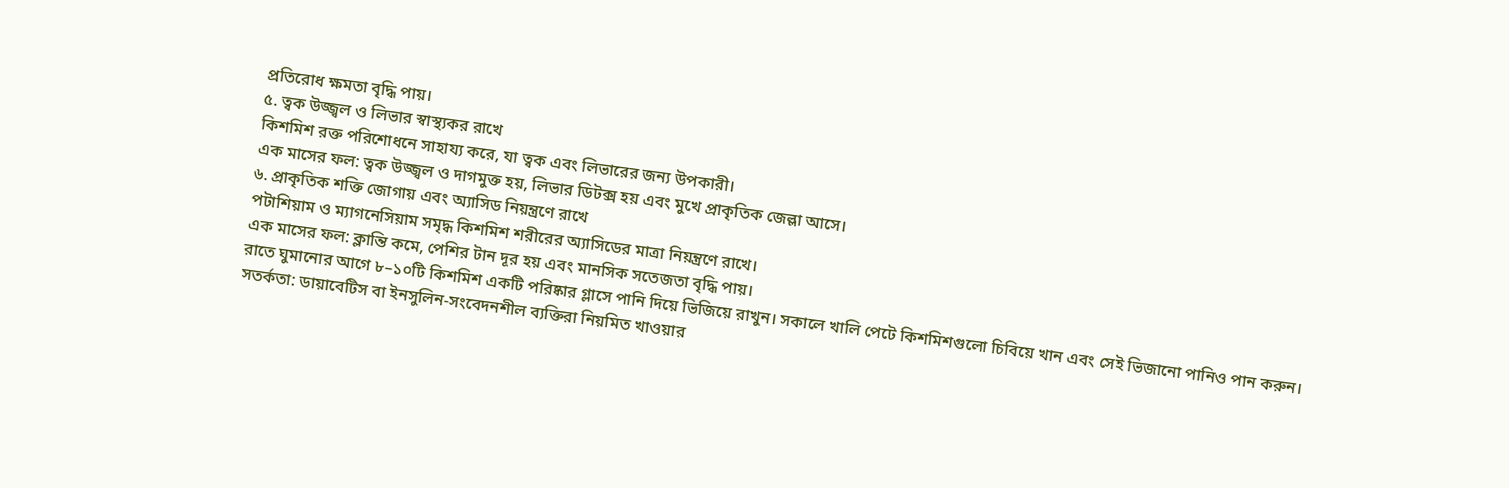প্রতিরোধ ক্ষমতা বৃদ্ধি পায়।
৫. ত্বক উজ্জ্বল ও লিভার স্বাস্থ্যকর রাখে
কিশমিশ রক্ত পরিশোধনে সাহায্য করে, যা ত্বক এবং লিভারের জন্য উপকারী।
এক মাসের ফল: ত্বক উজ্জ্বল ও দাগমুক্ত হয়, লিভার ডিটক্স হয় এবং মুখে প্রাকৃতিক জেল্লা আসে।
৬. প্রাকৃতিক শক্তি জোগায় এবং অ্যাসিড নিয়ন্ত্রণে রাখে
পটাশিয়াম ও ম্যাগনেসিয়াম সমৃদ্ধ কিশমিশ শরীরের অ্যাসিডের মাত্রা নিয়ন্ত্রণে রাখে।
এক মাসের ফল: ক্লান্তি কমে, পেশির টান দূর হয় এবং মানসিক সতেজতা বৃদ্ধি পায়।
রাতে ঘুমানোর আগে ৮–১০টি কিশমিশ একটি পরিষ্কার গ্লাসে পানি দিয়ে ভিজিয়ে রাখুন। সকালে খালি পেটে কিশমিশগুলো চিবিয়ে খান এবং সেই ভিজানো পানিও পান করুন।
সতর্কতা: ডায়াবেটিস বা ইনসুলিন-সংবেদনশীল ব্যক্তিরা নিয়মিত খাওয়ার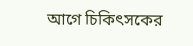আগে চিকিৎসকের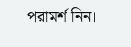পরামর্শ নিন।